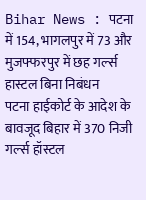Bihar News : पटना में 154, भागलपुर में 73 और मुजफ्फरपुर में छह गर्ल्स हास्टल बिना निबंधन
पटना हाईकोर्ट के आदेश के बावजूद बिहार में 370 निजी गर्ल्स हॉस्टल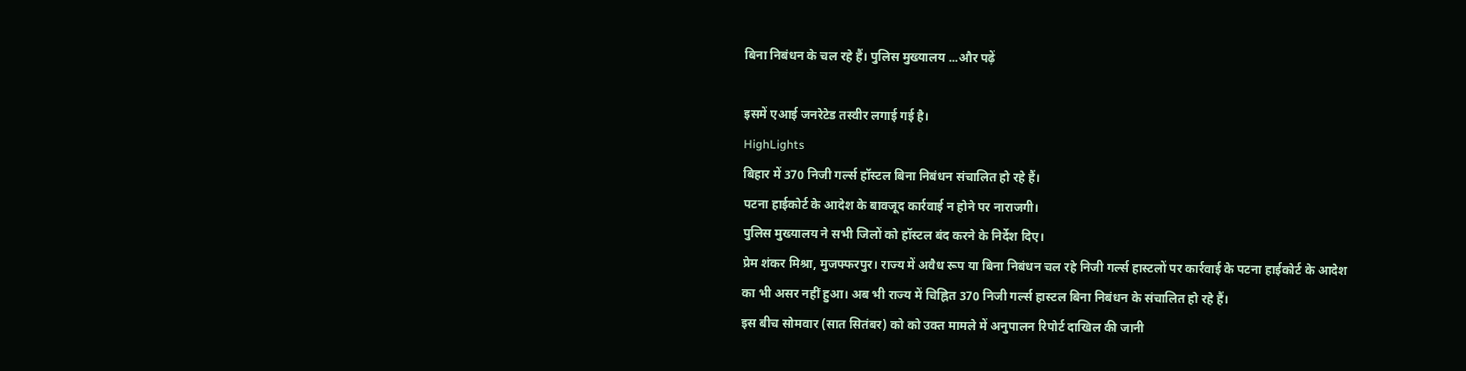बिना निबंधन के चल रहे हैं। पुलिस मुख्यालय ...और पढ़ें

इसमें एआई जनरेटेड तस्वीर लगाई गई है।
HighLights
बिहार में 370 निजी गर्ल्स हॉस्टल बिना निबंधन संचालित हो रहे हैं।
पटना हाईकोर्ट के आदेश के बावजूद कार्रवाई न होने पर नाराजगी।
पुलिस मुख्यालय ने सभी जिलों को हॉस्टल बंद करने के निर्देश दिए।
प्रेम शंकर मिश्रा, मुजफ्फरपुर। राज्य में अवैध रूप या बिना निबंधन चल रहे निजी गर्ल्स हास्टलों पर कार्रवाई के पटना हाईकोर्ट के आदेश का भी असर नहीं हुआ। अब भी राज्य में चिह्नित 370 निजी गर्ल्स हास्टल बिना निबंधन के संचालित हो रहे हैं।
इस बीच सोमवार (सात सितंबर) को को उक्त मामले में अनुपालन रिपोर्ट दाखिल की जानी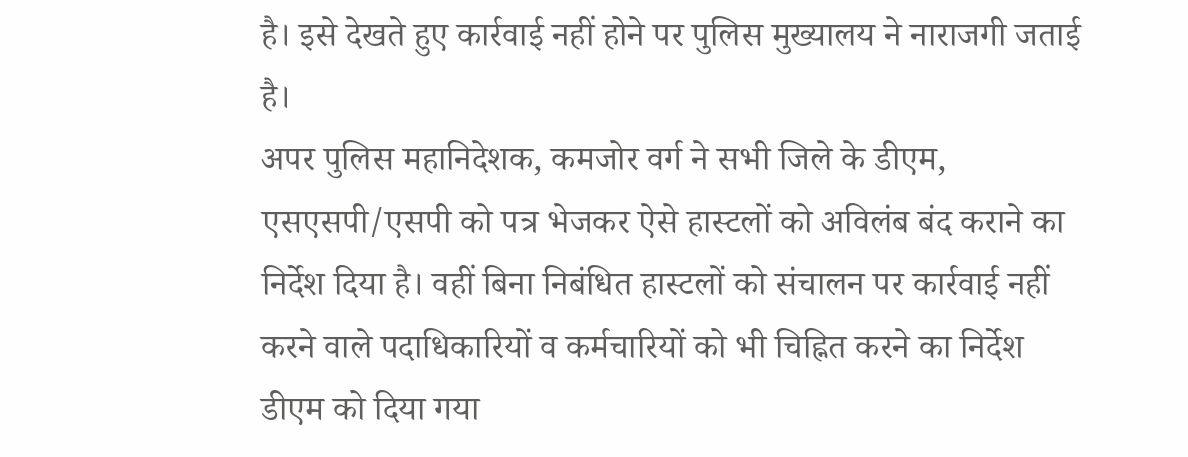है। इसे देखते हुए कार्रवाई नहीं होने पर पुलिस मुख्यालय ने नाराजगी जताई है।
अपर पुलिस महानिदेशक, कमजोर वर्ग ने सभी जिले के डीएम, एसएसपी/एसपी को पत्र भेजकर ऐसे हास्टलों को अविलंब बंद कराने का निर्देश दिया है। वहीं बिना निबंधित हास्टलों को संचालन पर कार्रवाई नहीं करने वाले पदाधिकारियों व कर्मचारियों को भी चिह्नित करने का निर्देश डीएम को दिया गया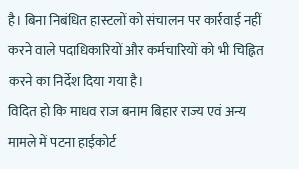है। बिना निबंधित हास्टलों को संचालन पर कार्रवाई नहीं करने वाले पदाधिकारियों और कर्मचारियों को भी चिह्नित करने का निर्देश दिया गया है।
विदित हो कि माधव राज बनाम बिहार राज्य एवं अन्य मामले में पटना हाईकोर्ट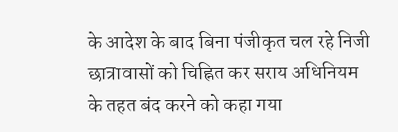के आदेश के बाद बिना पंजीकृत चल रहे निजी छात्रावासों को चिह्नित कर सराय अधिनियम के तहत बंद करने को कहा गया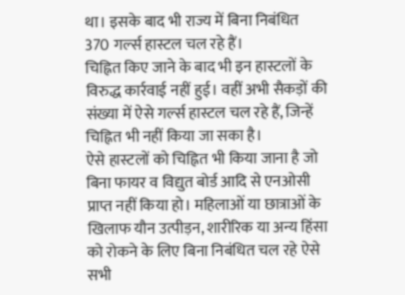था। इसके बाद भी राज्य में बिना निबंधित 370 गर्ल्स हास्टल चल रहे हैं।
चिह्नित किए जाने के बाद भी इन हास्टलों के विरुद्ध कार्रवाई नहीं हुई। वहीं अभी सैकड़ों की संख्या में ऐसे गर्ल्स हास्टल चल रहे हैं, जिन्हें चिह्नित भी नहीं किया जा सका है।
ऐसे हास्टलों को चिह्नित भी किया जाना है जो बिना फायर व विद्युत बोर्ड आदि से एनओसी प्राप्त नहीं किया हो। महिलाओं या छात्राओं के खिलाफ यौन उत्पीड़न, शारीरिक या अन्य हिंसा को रोकने के लिए बिना निबंधित चल रहे ऐसे सभी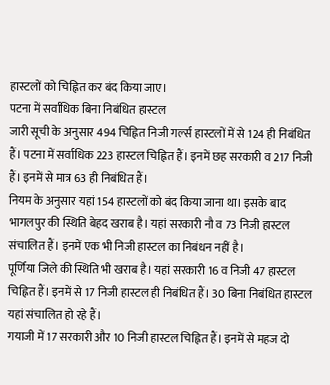हास्टलों को चिह्नित कर बंद किया जाए।
पटना में सर्वाधिक बिना निबंधित हास्टल
जारी सूची के अनुसार 494 चिह्नित निजी गर्ल्स हास्टलों में से 124 ही निबंधित हैं। पटना में सर्वाधिक 223 हास्टल चिह्नित हैं। इनमें छह सरकारी व 217 निजी हैं। इनमें से मात्र 63 ही निबंधित हैं।
नियम के अनुसार यहां 154 हास्टलों को बंद किया जाना था। इसके बाद भागलपुर की स्थिति बेहद खराब है। यहां सरकारी नौ व 73 निजी हास्टल संचालित हैं। इनमें एक भी निजी हास्टल का निबंधन नहीं है।
पूर्णिया जिले की स्थिति भी खराब है। यहां सरकारी 16 व निजी 47 हास्टल चिह्नित हैं। इनमें से 17 निजी हास्टल ही निबंधित हैं। 30 बिना निबंधित हास्टल यहां संचालित हो रहे हैं।
गयाजी में 17 सरकारी और 10 निजी हास्टल चिह्नित हैं। इनमें से महज दो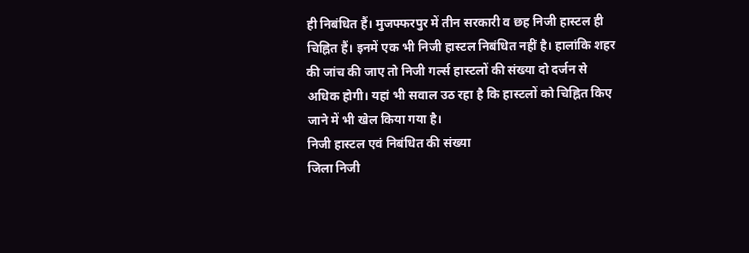ही निबंधित हैं। मुजफ्फरपुर में तीन सरकारी व छह निजी हास्टल ही चिह्नित हैं। इनमें एक भी निजी हास्टल निबंधित नहीं है। हालांकि शहर की जांच की जाए तो निजी गर्ल्स हास्टलों की संख्या दो दर्जन से अधिक होगी। यहां भी सवाल उठ रहा है कि हास्टलों को चिह्नित किए जाने में भी खेल किया गया है।
निजी हास्टल एवं निबंधित की संख्या
जिला निजी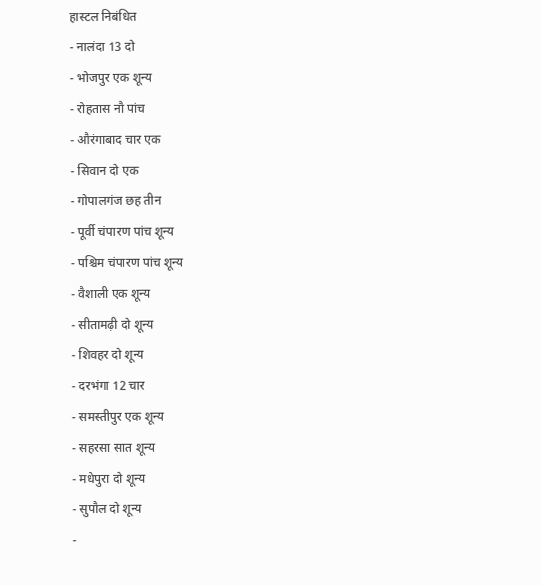हास्टल निबंधित
- नालंदा 13 दो
- भोजपुर एक शून्य
- रोहतास नौ पांच
- औरंगाबाद चार एक
- सिवान दो एक
- गोपालगंज छह तीन
- पूर्वी चंपारण पांच शून्य
- पश्चिम चंपारण पांच शून्य
- वैशाली एक शून्य
- सीतामढ़ी दो शून्य
- शिवहर दो शून्य
- दरभंगा 12 चार
- समस्तीपुर एक शून्य
- सहरसा सात शून्य
- मधेपुरा दो शून्य
- सुपौल दो शून्य
-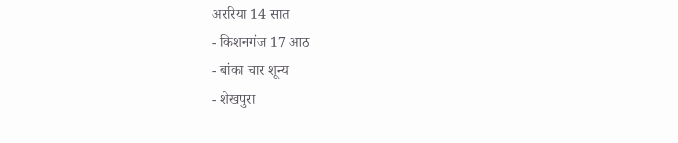अररिया 14 सात
- किशनगंज 17 आठ
- बांका चार शून्य
- शेखपुरा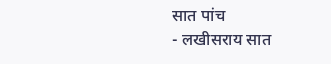सात पांच
- लखीसराय सात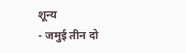शून्य
- जमुई तीन दो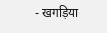- खगड़िया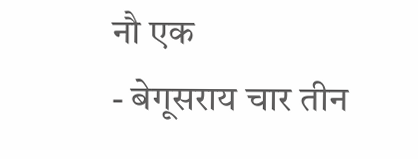नौ एक
- बेगूसराय चार तीन